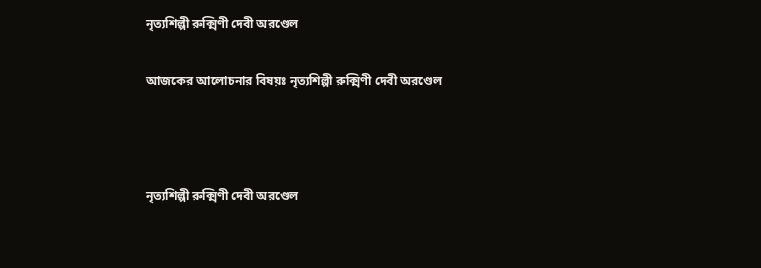নৃত্যশিল্পী রুক্মিণী দেবী অরণ্ডেল

আজকের আলোচনার বিষয়ঃ নৃত্যশিল্পী রুক্মিণী দেবী অরণ্ডেল



নৃত্যশিল্পী রুক্মিণী দেবী অরণ্ডেল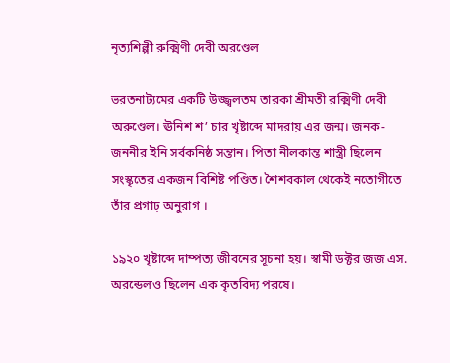নৃত্যশিল্পী রুক্মিণী দেবী অরণ্ডেল

ভরতনাট্যমের একটি উজ্জ্বলতম তারকা শ্রীমতী রক্মিণী দেবী অরুণ্ডেল। ঊনিশ শ’ চার খৃষ্টাব্দে মাদরায় এর জন্ম। জনক-জননীর ইনি সর্বকনিষ্ঠ সন্তান। পিতা নীলকান্ত শাস্ত্রী ছিলেন সংস্কৃতের একজন বিশিষ্ট পণ্ডিত। শৈশবকাল থেকেই নতোগীতে তাঁর প্রগাঢ় অনুরাগ ।

১৯২০ খৃষ্টাব্দে দাম্পত্য জীবনের সূচনা হয়। স্বামী ডক্টর জজ এস. অরন্ডেলও ছিলেন এক কৃতবিদ্য পরষে।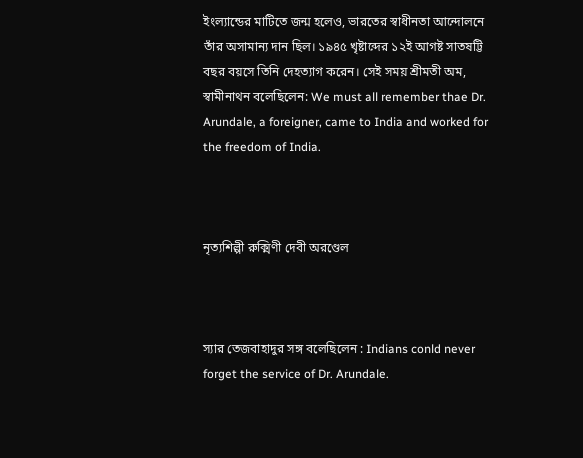ইংল্যান্ডের মাটিতে জন্ম হলেও, ভারতের স্বাধীনতা আন্দোলনে তাঁর অসামান্য দান ছিল। ১৯৪৫ খৃষ্টাব্দের ১২ই আগষ্ট সাতষট্টি বছর বয়সে তিনি দেহত্যাগ করেন। সেই সময় শ্রীমতী অম, স্বামীনাথন বলেছিলেন: We must all remember thae Dr. Arundale, a foreigner, came to India and worked for the freedom of India.



নৃত্যশিল্পী রুক্মিণী দেবী অরণ্ডেল



স্যার তেজবাহাদুর সঙ্গ বলেছিলেন : Indians conld never forget the service of Dr. Arundale.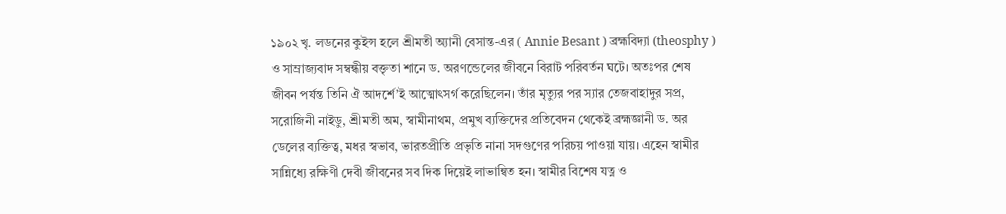১৯০২ খৃ. লডনের কুইন্স হলে শ্রীমতী অ্যানী বেসান্ত-এর ( Annie Besant ) ব্রহ্মবিদ্যা (theosphy ) ও সাম্রাজ্যবাদ সম্বন্ধীয় বক্তৃতা শানে ড. অরণন্ডেলের জীবনে বিরাট পরিবর্তন ঘটে। অতঃপর শেষ জীবন পর্যন্ত তিনি ঐ আদর্শে’ই আত্মোৎসর্গ করেছিলেন। তাঁর মৃত্যুর পর স্যার তেজবাহাদুর সপ্র, সরোজিনী নাইডু, শ্রীমতী অম, স্বামীনাথম, প্রমুখ ব্যক্তিদের প্রতিবেদন থেকেই ব্রহ্মজ্ঞানী ড. অর ডেলের ব্যক্তিত্ব, মধর স্বভাব, ভারতপ্রীতি প্রভৃতি নানা সদগুণের পরিচয় পাওয়া যায়। এহেন স্বামীর সান্নিধ্যে রক্ষিণী দেবী জীবনের সব দিক দিয়েই লাভান্বিত হন। স্বামীর বিশেষ যত্ন ও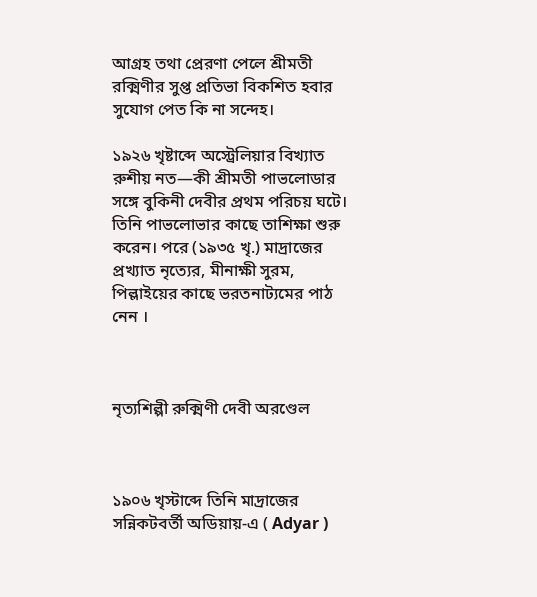আগ্রহ তথা প্রেরণা পেলে শ্রীমতী রক্মিণীর সুপ্ত প্রতিভা বিকশিত হবার সুযোগ পেত কি না সন্দেহ।

১৯২৬ খৃষ্টাব্দে অস্ট্রেলিয়ার বিখ্যাত রুশীয় নত—কী শ্রীমতী পাভলোডার সঙ্গে বুকিনী দেবীর প্রথম পরিচয় ঘটে। তিনি পাভলোভার কাছে তাশিক্ষা শুরু করেন। পরে (১৯৩৫ খৃ.) মাদ্রাজের প্রখ্যাত নৃত্যের, মীনাক্ষী সুরম, পিল্লাইয়ের কাছে ভরতনাট্যমের পাঠ নেন ।



নৃত্যশিল্পী রুক্মিণী দেবী অরণ্ডেল



১৯০৬ খৃস্টাব্দে তিনি মাদ্রাজের সন্নিকটবর্তী অডিয়ায়-এ ( Adyar )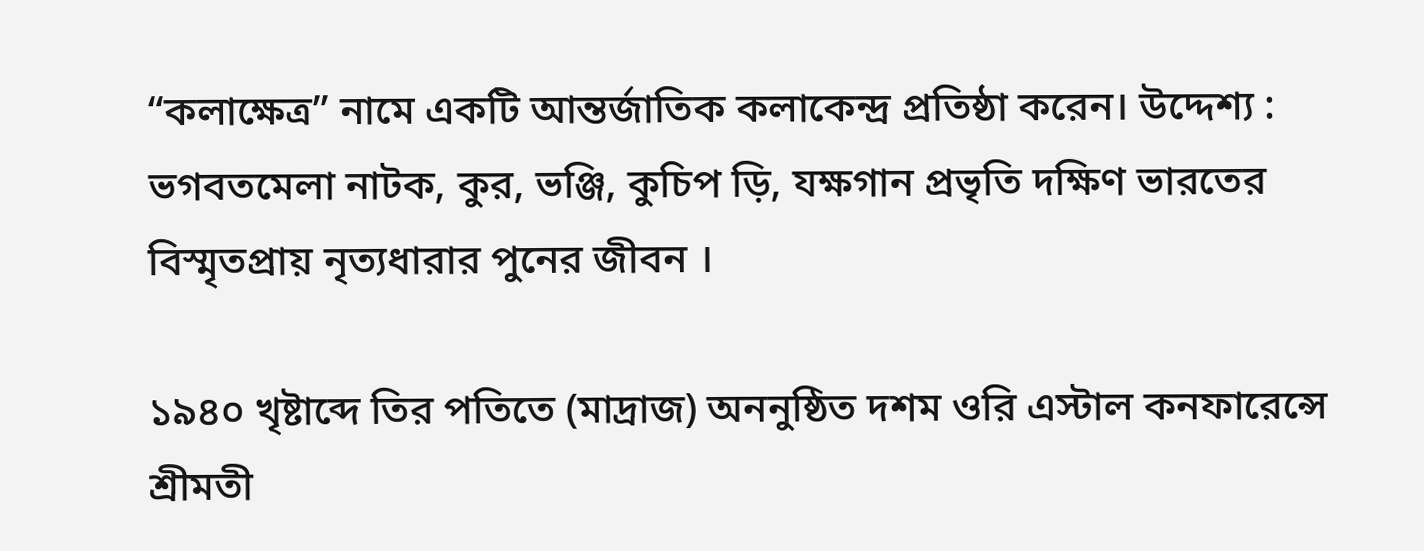“কলাক্ষেত্র” নামে একটি আন্তর্জাতিক কলাকেন্দ্র প্রতিষ্ঠা করেন। উদ্দেশ্য : ভগবতমেলা নাটক, কুর, ভঞ্জি, কুচিপ ড়ি, যক্ষগান প্রভৃতি দক্ষিণ ভারতের বিস্মৃতপ্রায় নৃত্যধারার পুনের জীবন ।

১৯৪০ খৃষ্টাব্দে তির পতিতে (মাদ্রাজ) অননুষ্ঠিত দশম ওরি এস্টাল কনফারেন্সে শ্রীমতী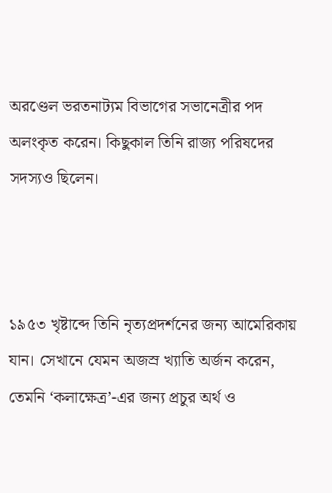অরণ্ডেল ভরতনাট্যম বিভাগের সভানেত্রীর পদ অলংকৃত করেন। কিছুকাল তিনি রাজ্য পরিষদের সদস্যও ছিলেন।



১৯৫৩ খৃষ্টাব্দে তিনি নৃত্যপ্রদর্শনের জন্য আমেরিকায় যান। সেখানে যেমন অজস্র খ্যাতি অর্জন করেন, তেমনি ‘কলাক্ষেত্র’-এর জন্য প্রচুর অর্থ ও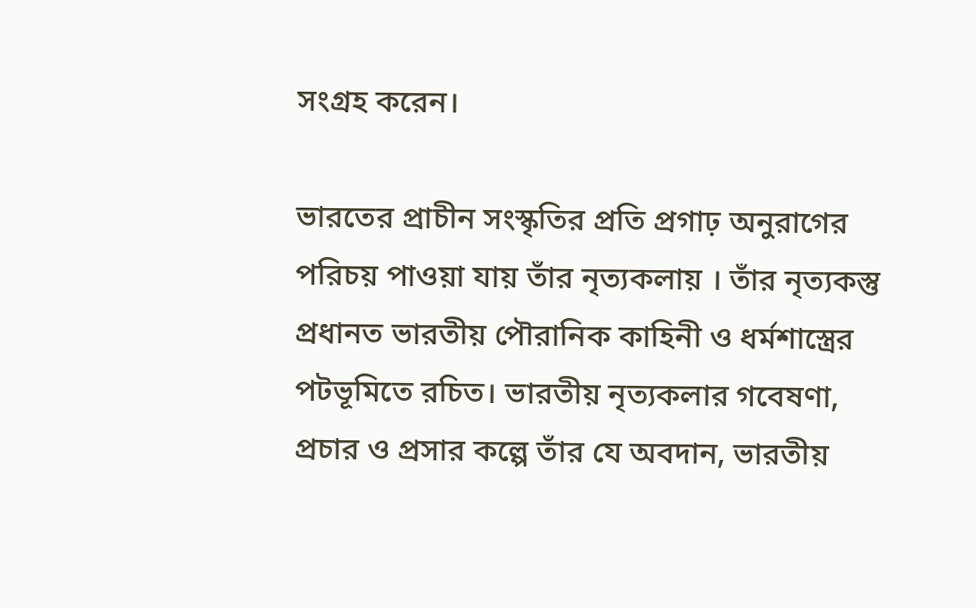সংগ্রহ করেন।

ভারতের প্রাচীন সংস্কৃতির প্রতি প্রগাঢ় অনুরাগের পরিচয় পাওয়া যায় তাঁর নৃত্যকলায় । তাঁর নৃত্যকস্তু প্রধানত ভারতীয় পৌরানিক কাহিনী ও ধর্মশাস্ত্রের পটভূমিতে রচিত। ভারতীয় নৃত্যকলার গবেষণা, প্রচার ও প্রসার কল্পে তাঁর যে অবদান, ভারতীয়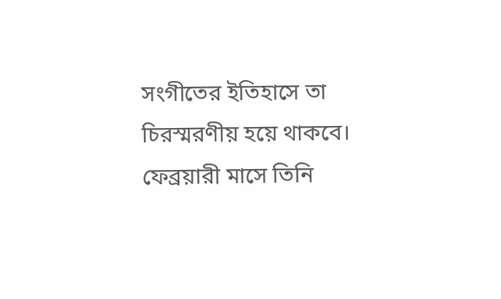সংগীতের ইতিহাসে তা চিরস্মরণীয় হয়ে থাকবে। ফেব্রয়ারী মাসে তিনি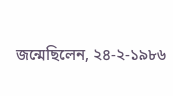জন্মেছিলেন, ২৪-২-১৯৮৬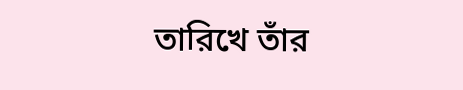তারিখে তাঁর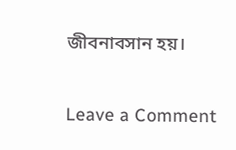জীবনাবসান হয়।

Leave a Comment